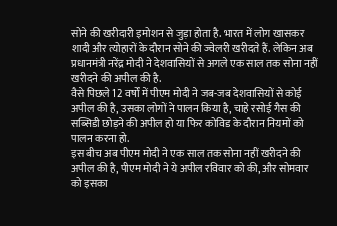सोने की खरीदारी इमोशन से जुड़ा होता है. भारत में लोग खासकर शादी और त्योहारों के दौरान सोने की ज्वेलरी खरीदते हैं. लेकिन अब प्रधानमंत्री नरेंद्र मोदी ने देशवासियों से अगले एक साल तक सोना नहीं खरीदने की अपील की है.
वैसे पिछले 12 वर्षों में पीएम मोदी ने जब-जब देशवासियों से कोई अपील की है, उसका लोगों ने पालन किया है, चाहे रसोई गैस की सब्सिडी छोड़ने की अपील हो या फिर कोविड के दौरान नियमों को पालन करना हो.
इस बीच अब पीएम मोदी ने एक साल तक सोना नहीं खरीदने की अपील की है, पीएम मोदी ने ये अपील रविवार को की, और सोमवार को इसका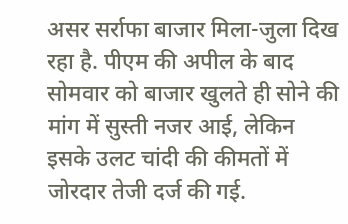असर सर्राफा बाजार मिला-जुला दिख रहा है. पीएम की अपील के बाद सोमवार को बाजार खुलते ही सोने की मांग में सुस्ती नजर आई, लेकिन इसके उलट चांदी की कीमतों में जोरदार तेजी दर्ज की गई.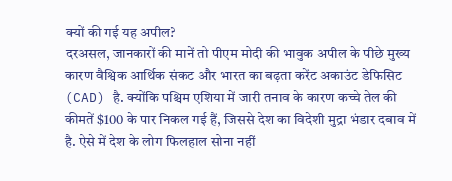क्यों की गई यह अपील?
दरअसल, जानकारों की मानें तो पीएम मोदी की भावुक अपील के पीछे मुख्य कारण वैश्विक आर्थिक संकट और भारत का बढ़ता करेंट अकाउंट डेफिसिट (CAD) है. क्योंकि पश्चिम एशिया में जारी तनाव के कारण कच्चे तेल की कीमतें $100 के पार निकल गई हैं, जिससे देश का विदेशी मुद्रा भंडार दबाव में है. ऐसे में देश के लोग फिलहाल सोना नहीं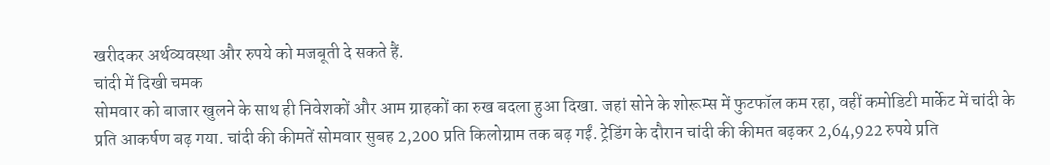खरीदकर अर्थव्यवस्था और रुपये को मजबूती दे सकते हैं.
चांदी में दिखी चमक
सोमवार को बाजार खुलने के साथ ही निवेशकों और आम ग्राहकों का रुख बदला हुआ दिखा. जहां सोने के शोरूम्स में फुटफॉल कम रहा, वहीं कमोडिटी मार्केट में चांदी के प्रति आकर्षण बढ़ गया. चांदी की कीमतें सोमवार सुबह 2,200 प्रति किलोग्राम तक बढ़ गईं. ट्रेडिंग के दौरान चांदी की कीमत बढ़कर 2,64,922 रुपये प्रति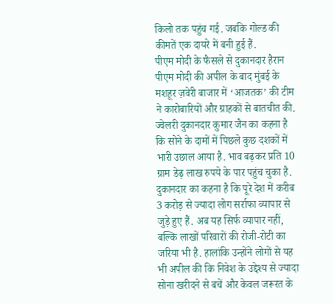किलो तक पहुंच गई. जबकि गोल्ड की कीमतें एक दायरे में बनी हुई हैं.
पीएम मोदी के फैसले से दुकानदार हैरान
पीएम मोदी की अपील के बाद मुंबई के मशहूर ज़वेरी बाजार में ‘आजतक’ की टीम ने कारोबारियों और ग्राहकों से बातचीत की. ज्वेलरी दुकानदार कुमार जैन का कहना है कि सोने के दामों में पिछले कुछ दशकों में भारी उछाल आया है. भाव बढ़कर प्रति 10 ग्राम डेढ़ लाख रुपये के पार पहुंच चुका है.
दुकानदार का कहना है कि पूरे देश में करीब 3 करोड़ से ज्यादा लोग सर्राफा व्यापार से जुड़े हुए हैं. अब यह सिर्फ व्यापार नहीं, बल्कि लाखों परिवारों की रोजी-रोटी का जरिया भी है. हालांकि उन्होंने लोगों से यह भी अपील की कि निवेश के उद्देश्य से ज्यादा सोना खरीदने से बचें और केवल जरूरत के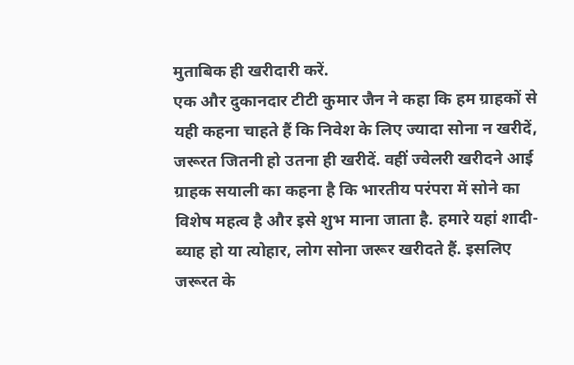मुताबिक ही खरीदारी करें.
एक और दुकानदार टीटी कुमार जैन ने कहा कि हम ग्राहकों से यही कहना चाहते हैं कि निवेश के लिए ज्यादा सोना न खरीदें, जरूरत जितनी हो उतना ही खरीदें. वहीं ज्वेलरी खरीदने आई ग्राहक सयाली का कहना है कि भारतीय परंपरा में सोने का विशेष महत्व है और इसे शुभ माना जाता है. हमारे यहां शादी-ब्याह हो या त्योहार, लोग सोना जरूर खरीदते हैं. इसलिए जरूरत के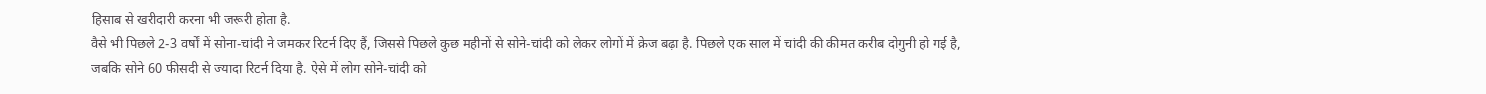हिसाब से खरीदारी करना भी जरूरी होता है.
वैसे भी पिछले 2-3 वर्षों में सोना-चांदी ने जमकर रिटर्न दिए हैं, जिससे पिछले कुछ महीनों से सोने-चांदी को लेकर लोगों में क्रेज बढ़ा है. पिछले एक साल में चांदी की कीमत करीब दोगुनी हो गई है, जबकि सोने 60 फीसदी से ज्यादा रिटर्न दिया है. ऐसे में लोग सोने-चांदी को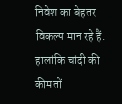निवेश का बेहतर विकल्प मान रहे हैं.
हालांकि चांदी की कीमतों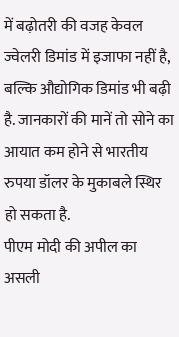में बढ़ोतरी की वजह केवल ज्वेलरी डिमांड में इजाफा नहीं है, बल्कि औद्योगिक डिमांड भी बढ़ी है. जानकारों की मानें तो सोने का आयात कम होने से भारतीय रुपया डॉलर के मुकाबले स्थिर हो सकता है.
पीएम मोदी की अपील का असली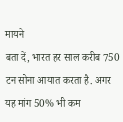मायने
बता दें, भारत हर साल करीब 750 टन सोना आयात करता है. अगर यह मांग 50% भी कम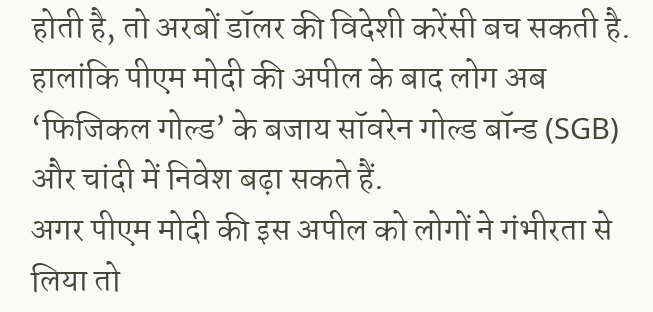होती है, तो अरबों डॉलर की विदेशी करेंसी बच सकती है. हालांकि पीएम मोदी की अपील के बाद लोग अब ‘फिजिकल गोल्ड’ के बजाय सॉवरेन गोल्ड बॉन्ड (SGB) और चांदी में निवेश बढ़ा सकते हैं.
अगर पीएम मोदी की इस अपील को लोगों ने गंभीरता से लिया तो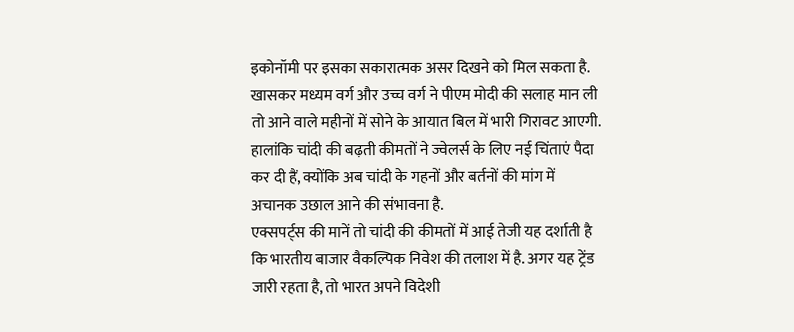इकोनॉमी पर इसका सकारात्मक असर दिखने को मिल सकता है. खासकर मध्यम वर्ग और उच्च वर्ग ने पीएम मोदी की सलाह मान ली तो आने वाले महीनों में सोने के आयात बिल में भारी गिरावट आएगी. हालांकि चांदी की बढ़ती कीमतों ने ज्वेलर्स के लिए नई चिंताएं पैदा कर दी हैं, क्योंकि अब चांदी के गहनों और बर्तनों की मांग में अचानक उछाल आने की संभावना है.
एक्सपर्ट्स की मानें तो चांदी की कीमतों में आई तेजी यह दर्शाती है कि भारतीय बाजार वैकल्पिक निवेश की तलाश में है. अगर यह ट्रेंड जारी रहता है, तो भारत अपने विदेशी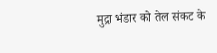मुद्रा भंडार को तेल संकट के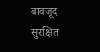बावजूद सुरक्षित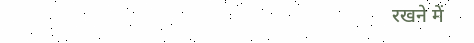रखने में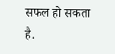सफल हो सकता है.